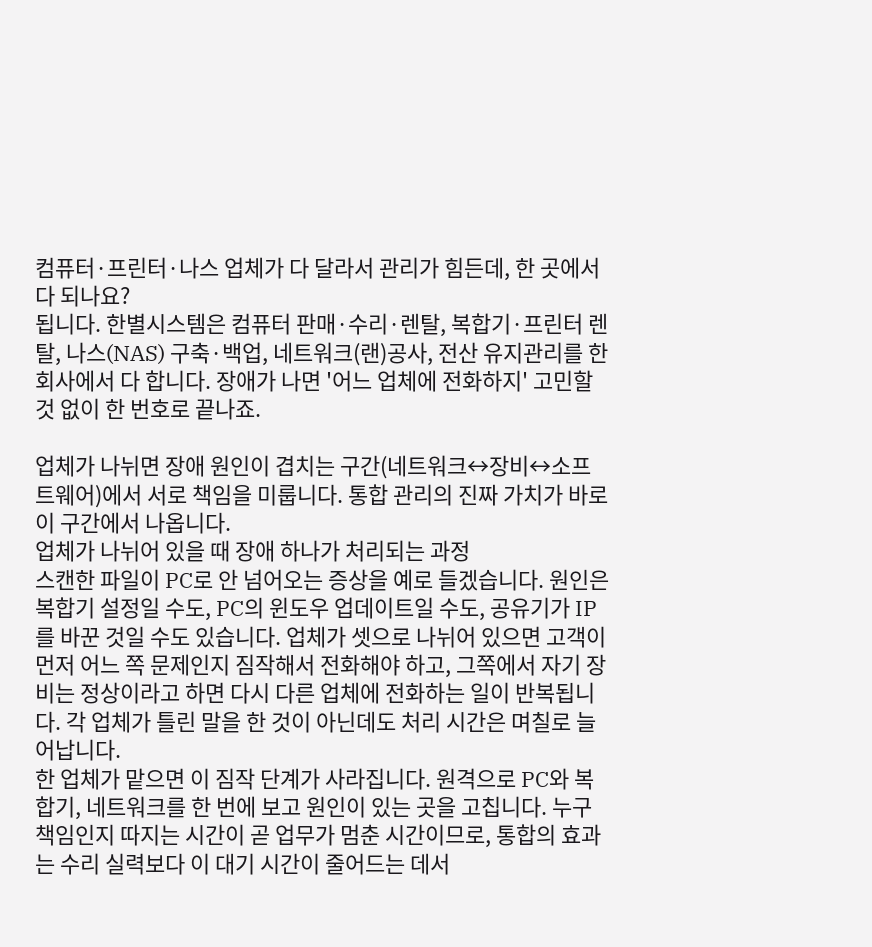컴퓨터·프린터·나스 업체가 다 달라서 관리가 힘든데, 한 곳에서 다 되나요?
됩니다. 한별시스템은 컴퓨터 판매·수리·렌탈, 복합기·프린터 렌탈, 나스(NAS) 구축·백업, 네트워크(랜)공사, 전산 유지관리를 한 회사에서 다 합니다. 장애가 나면 '어느 업체에 전화하지' 고민할 것 없이 한 번호로 끝나죠.

업체가 나뉘면 장애 원인이 겹치는 구간(네트워크↔장비↔소프트웨어)에서 서로 책임을 미룹니다. 통합 관리의 진짜 가치가 바로 이 구간에서 나옵니다.
업체가 나뉘어 있을 때 장애 하나가 처리되는 과정
스캔한 파일이 PC로 안 넘어오는 증상을 예로 들겠습니다. 원인은 복합기 설정일 수도, PC의 윈도우 업데이트일 수도, 공유기가 IP를 바꾼 것일 수도 있습니다. 업체가 셋으로 나뉘어 있으면 고객이 먼저 어느 쪽 문제인지 짐작해서 전화해야 하고, 그쪽에서 자기 장비는 정상이라고 하면 다시 다른 업체에 전화하는 일이 반복됩니다. 각 업체가 틀린 말을 한 것이 아닌데도 처리 시간은 며칠로 늘어납니다.
한 업체가 맡으면 이 짐작 단계가 사라집니다. 원격으로 PC와 복합기, 네트워크를 한 번에 보고 원인이 있는 곳을 고칩니다. 누구 책임인지 따지는 시간이 곧 업무가 멈춘 시간이므로, 통합의 효과는 수리 실력보다 이 대기 시간이 줄어드는 데서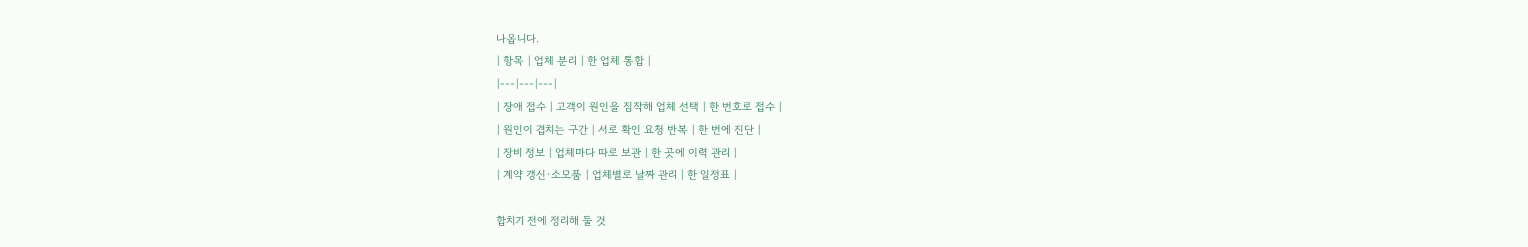나옵니다.
| 항목 | 업체 분리 | 한 업체 통합 |
|---|---|---|
| 장애 접수 | 고객이 원인을 짐작해 업체 선택 | 한 번호로 접수 |
| 원인이 겹치는 구간 | 서로 확인 요청 반복 | 한 번에 진단 |
| 장비 정보 | 업체마다 따로 보관 | 한 곳에 이력 관리 |
| 계약 갱신·소모품 | 업체별로 날짜 관리 | 한 일정표 |

합치기 전에 정리해 둘 것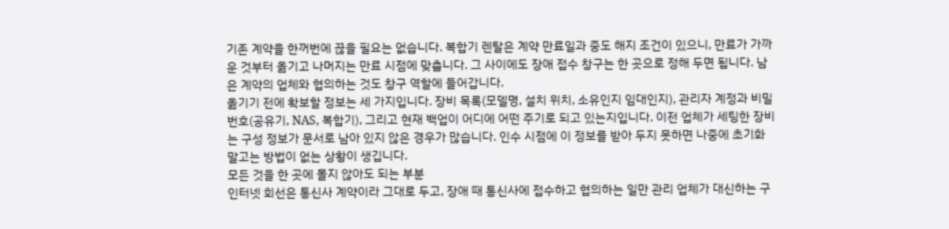기존 계약을 한꺼번에 끊을 필요는 없습니다. 복합기 렌탈은 계약 만료일과 중도 해지 조건이 있으니, 만료가 가까운 것부터 옮기고 나머지는 만료 시점에 맞춥니다. 그 사이에도 장애 접수 창구는 한 곳으로 정해 두면 됩니다. 남은 계약의 업체와 협의하는 것도 창구 역할에 들어갑니다.
옮기기 전에 확보할 정보는 세 가지입니다. 장비 목록(모델명, 설치 위치, 소유인지 임대인지), 관리자 계정과 비밀번호(공유기, NAS, 복합기), 그리고 현재 백업이 어디에 어떤 주기로 되고 있는지입니다. 이전 업체가 세팅한 장비는 구성 정보가 문서로 남아 있지 않은 경우가 많습니다. 인수 시점에 이 정보를 받아 두지 못하면 나중에 초기화 말고는 방법이 없는 상황이 생깁니다.
모든 것을 한 곳에 몰지 않아도 되는 부분
인터넷 회선은 통신사 계약이라 그대로 두고, 장애 때 통신사에 접수하고 협의하는 일만 관리 업체가 대신하는 구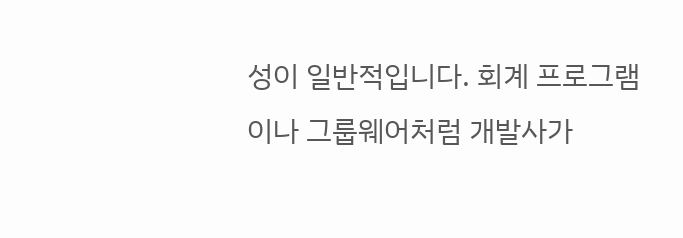성이 일반적입니다. 회계 프로그램이나 그룹웨어처럼 개발사가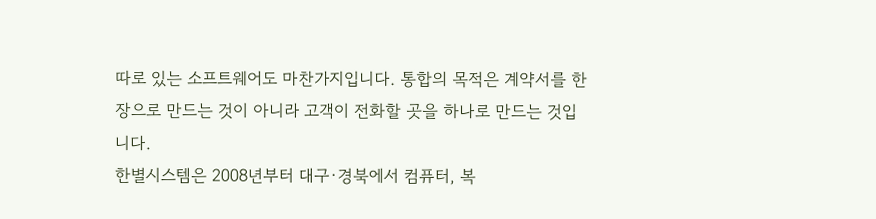따로 있는 소프트웨어도 마찬가지입니다. 통합의 목적은 계약서를 한 장으로 만드는 것이 아니라 고객이 전화할 곳을 하나로 만드는 것입니다.
한별시스템은 2008년부터 대구·경북에서 컴퓨터, 복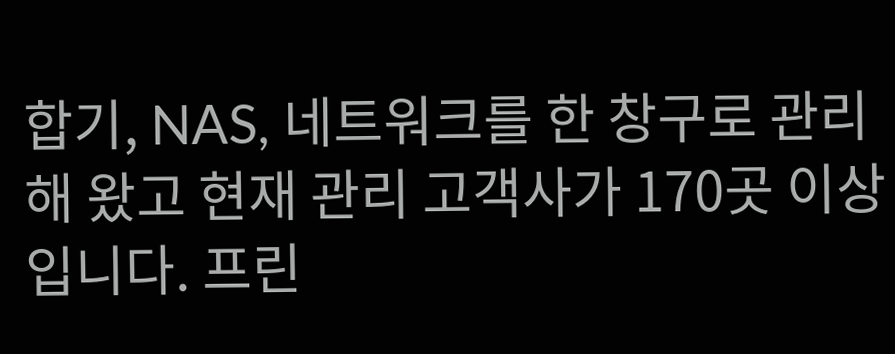합기, NAS, 네트워크를 한 창구로 관리해 왔고 현재 관리 고객사가 170곳 이상입니다. 프린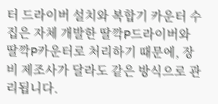터 드라이버 설치와 복합기 카운터 수집은 자체 개발한 딸깍P드라이버와 딸깍P카운터로 처리하기 때문에, 장비 제조사가 달라도 같은 방식으로 관리됩니다.